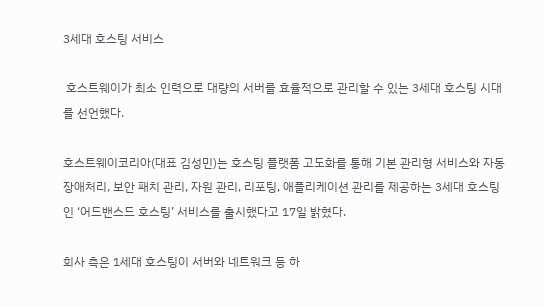3세대 호스팅 서비스

 호스트웨이가 최소 인력으로 대량의 서버를 효율적으로 관리할 수 있는 3세대 호스팅 시대를 선언했다.

호스트웨이코리아(대표 김성민)는 호스팅 플랫폼 고도화를 통해 기본 관리형 서비스와 자동 장애처리, 보안 패치 관리, 자원 관리, 리포팅, 애플리케이션 관리를 제공하는 3세대 호스팅인 ‘어드밴스드 호스팅’ 서비스를 출시했다고 17일 밝혔다.

회사 측은 1세대 호스팅이 서버와 네트워크 등 하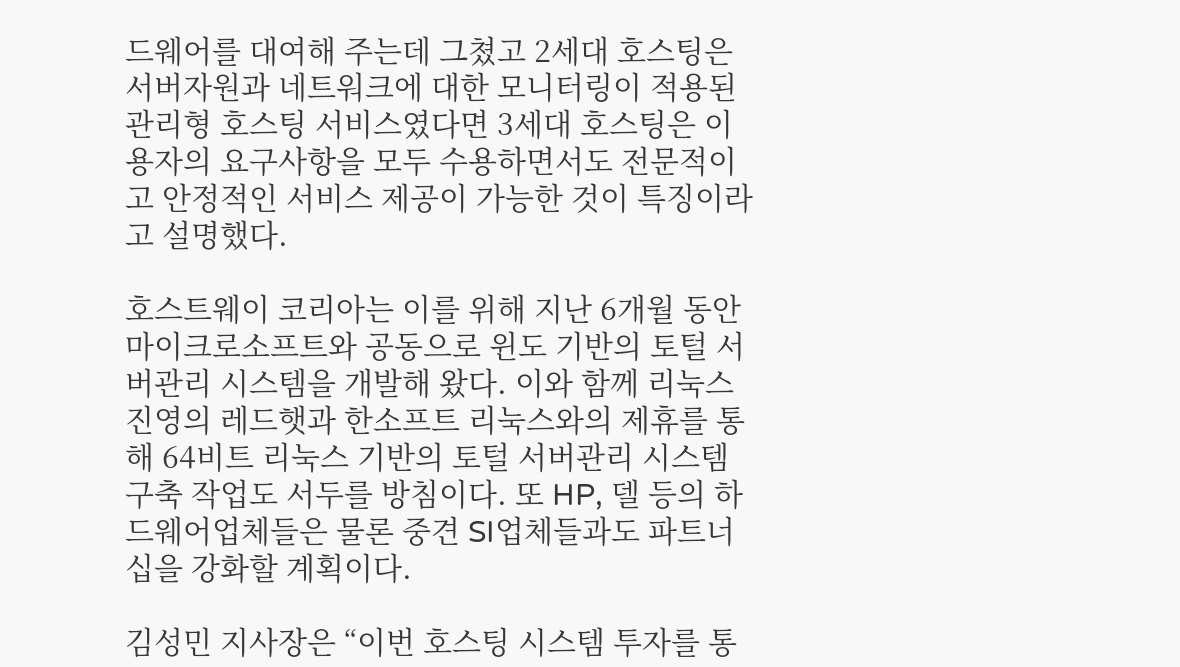드웨어를 대여해 주는데 그쳤고 2세대 호스팅은 서버자원과 네트워크에 대한 모니터링이 적용된 관리형 호스팅 서비스였다면 3세대 호스팅은 이용자의 요구사항을 모두 수용하면서도 전문적이고 안정적인 서비스 제공이 가능한 것이 특징이라고 설명했다.

호스트웨이 코리아는 이를 위해 지난 6개월 동안 마이크로소프트와 공동으로 윈도 기반의 토털 서버관리 시스템을 개발해 왔다. 이와 함께 리눅스 진영의 레드햇과 한소프트 리눅스와의 제휴를 통해 64비트 리눅스 기반의 토털 서버관리 시스템 구축 작업도 서두를 방침이다. 또 HP, 델 등의 하드웨어업체들은 물론 중견 SI업체들과도 파트너십을 강화할 계획이다.

김성민 지사장은 “이번 호스팅 시스템 투자를 통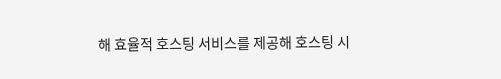해 효율적 호스팅 서비스를 제공해 호스팅 시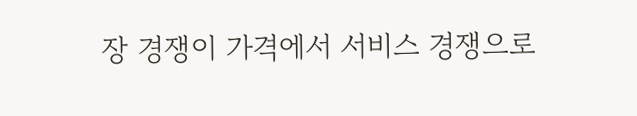장 경쟁이 가격에서 서비스 경쟁으로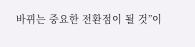바뀌는 중요한 전환점이 될 것”이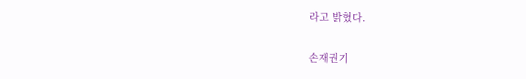라고 밝혔다.

손재권기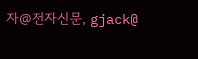자@전자신문, gjack@